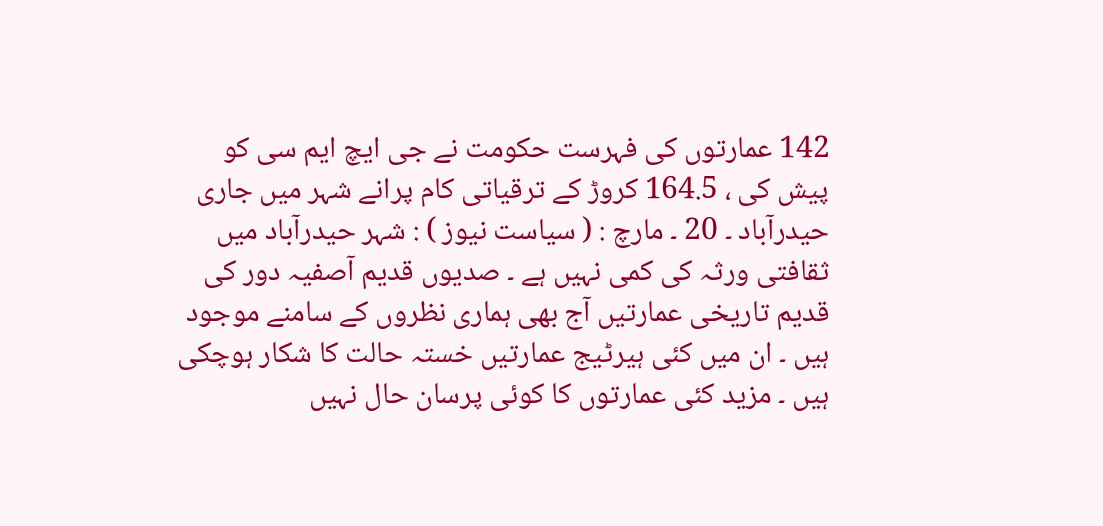142 عمارتوں کی فہرست حکومت نے جی ایچ ایم سی کو پیش کی ، 164.5 کروڑ کے ترقیاتی کام پرانے شہر میں جاری
حیدرآباد ۔ 20 ۔ مارچ : ( سیاست نیوز ) : شہر حیدرآباد میں ثقافتی ورثہ کی کمی نہیں ہے ۔ صدیوں قدیم آصفیہ دور کی قدیم تاریخی عمارتیں آج بھی ہماری نظروں کے سامنے موجود ہیں ۔ ان میں کئی ہیرٹیج عمارتیں خستہ حالت کا شکار ہوچکی ہیں ۔ مزید کئی عمارتوں کا کوئی پرسان حال نہیں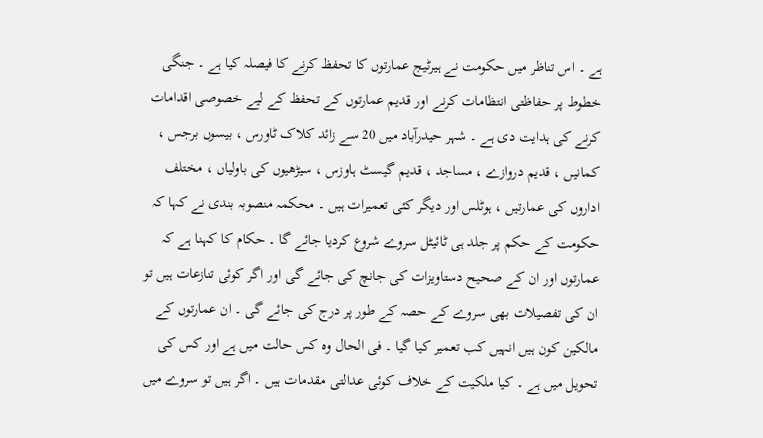ہے ۔ اس تناظر میں حکومت نے ہیرٹیج عمارتوں کا تحفظ کرنے کا فیصلہ کیا ہے ۔ جنگی خطوط پر حفاظتی انتظامات کرنے اور قدیم عمارتوں کے تحفظ کے لیے خصوصی اقدامات کرنے کی ہدایت دی ہے ۔ شہر حیدرآباد میں 20 سے زائد کلاک ٹاورس ، بیسوں برجس ، کمانیں ، قدیم دروازے ، مساجد ، قدیم گیسٹ ہاوزس ، سیڑھیوں کی باولیاں ، مختلف اداروں کی عمارتیں ، ہوٹلس اور دیگر کئی تعمیرات ہیں ۔ محکمہ منصوبہ بندی نے کہا کہ حکومت کے حکم پر جلد ہی ٹائیٹل سروے شروع کردیا جائے گا ۔ حکام کا کہنا ہے کہ عمارتوں اور ان کے صحیح دستاویزات کی جانچ کی جائے گی اور اگر کوئی تنازعات ہیں تو ان کی تفصیلات بھی سروے کے حصہ کے طور پر درج کی جائے گی ۔ ان عمارتوں کے مالکین کون ہیں انہیں کب تعمیر کیا گیا ۔ فی الحال وہ کس حالت میں ہے اور کس کی تحویل میں ہے ۔ کیا ملکیت کے خلاف کوئی عدالتی مقدمات ہیں ۔ اگر ہیں تو سروے میں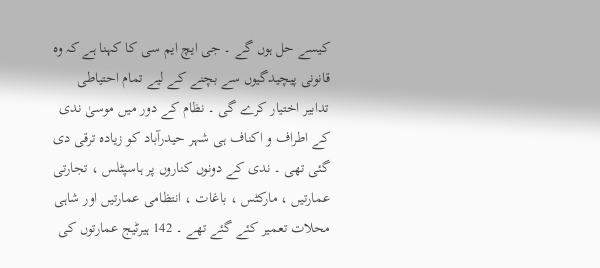کیسے حل ہوں گے ۔ جی ایچ ایم سی کا کہنا ہے کہ وہ قانونی پیچیدگیوں سے بچنے کے لیے تمام احتیاطی تدابیر اختیار کرے گی ۔ نظام کے دور میں موسیٰ ندی کے اطراف و اکناف ہی شہر حیدرآباد کو زیادہ ترقی دی گئی تھی ۔ ندی کے دونوں کناروں پر ہاسپٹلس ، تجارتی عمارتیں ، مارکٹس ، باغات ، انتظامی عمارتیں اور شاہی محلات تعمیر کئے گئے تھے ۔ 142 ہیرٹیج عمارتوں کی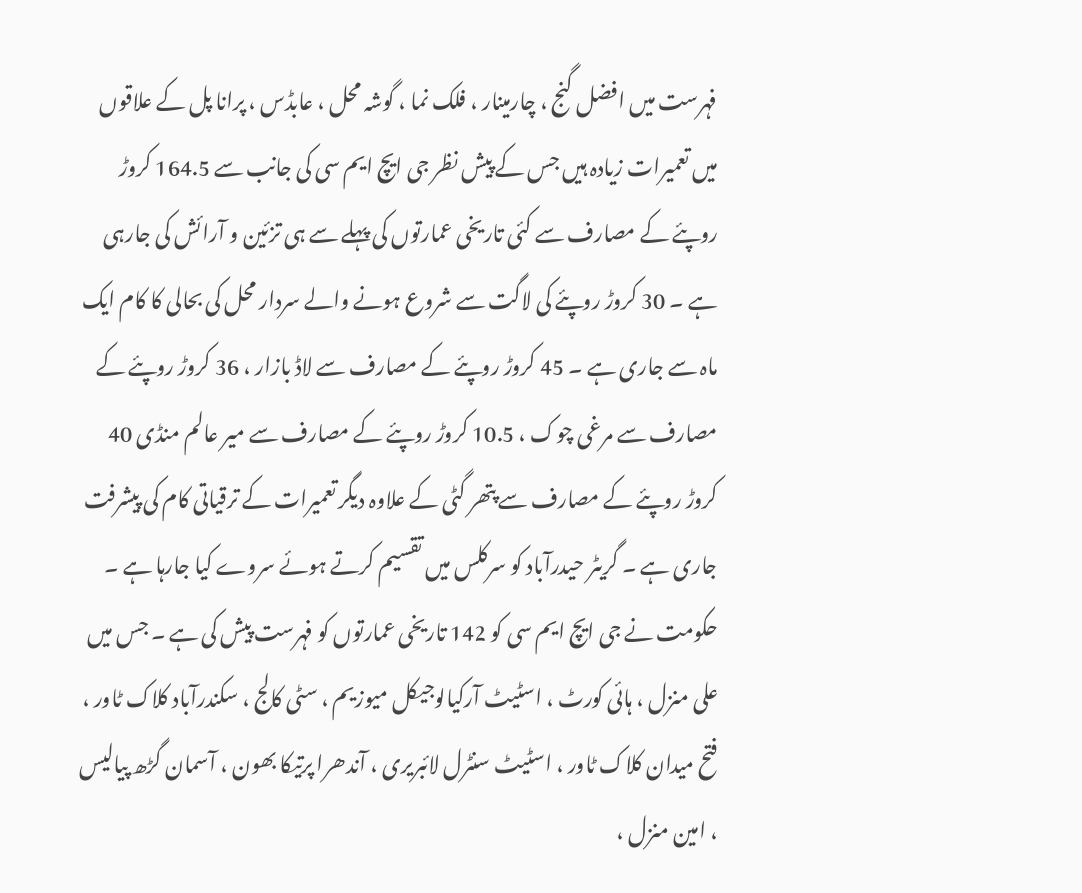فہرست میں افضل گنج ، چارمینار ، فلک نما ، گوشہ محل ، عابڈس ، پرانا پل کے علاقوں میں تعمیرات زیادہ ہیں جس کے پیش نظر جی ایچ ایم سی کی جانب سے 164.5 کروڑ روپئے کے مصارف سے کئی تاریخی عمارتوں کی پہلے سے ہی تزئین و آرائش کی جارہی ہے ۔ 30 کروڑ روپئے کی لاگت سے شروع ہونے والے سردار محل کی بحالی کا کام ایک ماہ سے جاری ہے ۔ 45 کروڑ روپئے کے مصارف سے لاڈ بازار ، 36 کروڑ روپئے کے مصارف سے مرغی چوک ، 10.5 کروڑ روپئے کے مصارف سے میر عالم منڈی 40 کروڑ روپئے کے مصارف سے پتھر گٹی کے علاوہ دیگر تعمیرات کے ترقیاتی کام کی پیشرفت جاری ہے ۔ گریٹر حیدرآباد کو سرکلس میں تقسیم کرتے ہوئے سروے کیا جارہا ہے ۔ حکومت نے جی ایچ ایم سی کو 142 تاریخی عمارتوں کو فہرست پیش کی ہے ۔ جس میں علی منزل ، ہائی کورٹ ، اسٹیٹ آرکیالوجیکل میوزیم ، سٹی کالج ، سکندرآباد کلاک ٹاور ، فتح میدان کلاک ٹاور ، اسٹیٹ سنٹرل لائبریری ، آندھرا پرتیکا بھون ، آسمان گڑھ پیالیس ، امین منزل ،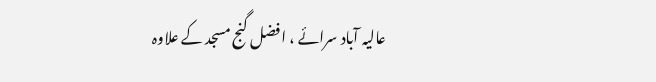عالیہ آباد سرائے ، افضل گنج مسجد کے علاوہ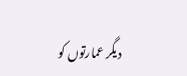دیگر عمارتوں کو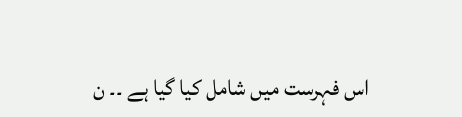اس فہرست میں شامل کیا گیا ہے ۔۔ ن